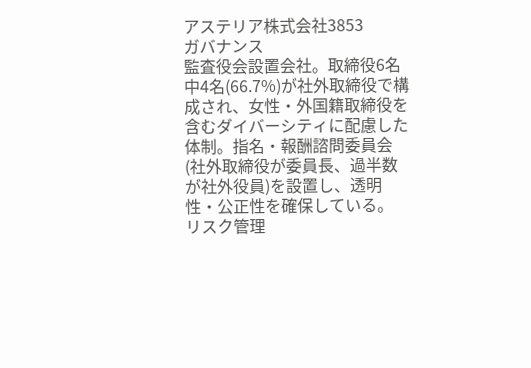アステリア株式会社3853
ガバナンス
監査役会設置会社。取締役6名中4名(66.7%)が社外取締役で構成され、女性・外国籍取締役を含むダイバーシティに配慮した体制。指名・報酬諮問委員会(社外取締役が委員長、過半数が社外役員)を設置し、透明性・公正性を確保している。
リスク管理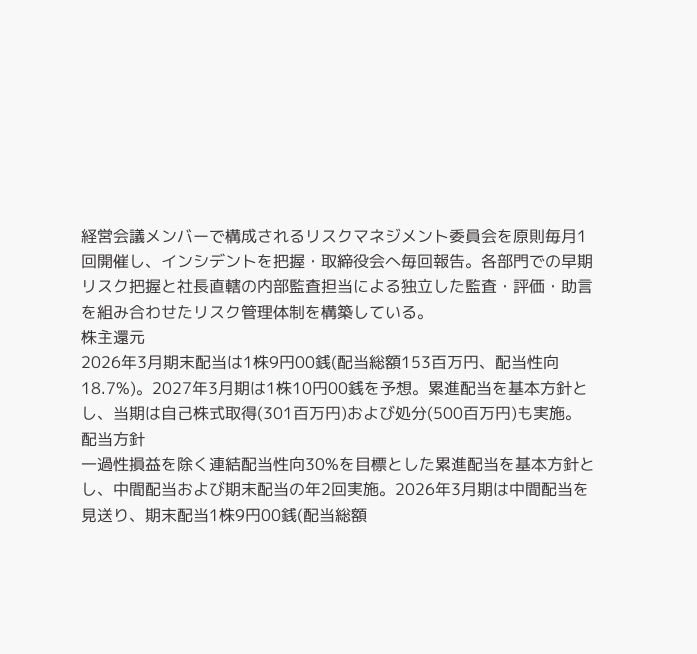経営会議メンバーで構成されるリスクマネジメント委員会を原則毎月1回開催し、インシデントを把握・取締役会へ毎回報告。各部門での早期リスク把握と社長直轄の内部監査担当による独立した監査・評価・助言を組み合わせたリスク管理体制を構築している。
株主還元
2026年3月期末配当は1株9円00銭(配当総額153百万円、配当性向18.7%)。2027年3月期は1株10円00銭を予想。累進配当を基本方針とし、当期は自己株式取得(301百万円)および処分(500百万円)も実施。
配当方針
一過性損益を除く連結配当性向30%を目標とした累進配当を基本方針とし、中間配当および期末配当の年2回実施。2026年3月期は中間配当を見送り、期末配当1株9円00銭(配当総額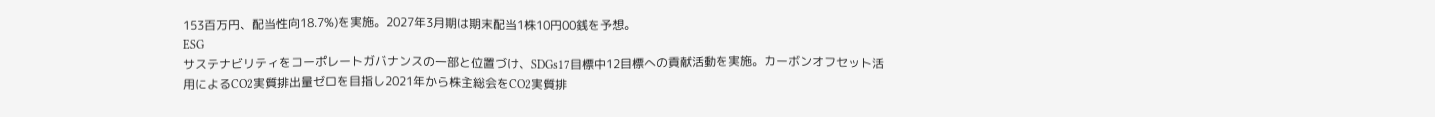153百万円、配当性向18.7%)を実施。2027年3月期は期末配当1株10円00銭を予想。
ESG
サステナビリティをコーポレートガバナンスの一部と位置づけ、SDGs17目標中12目標への貢献活動を実施。カーボンオフセット活用によるCO2実質排出量ゼロを目指し2021年から株主総会をCO2実質排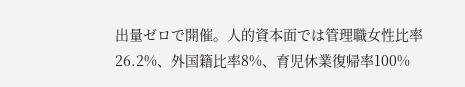出量ゼロで開催。人的資本面では管理職女性比率26.2%、外国籍比率8%、育児休業復帰率100%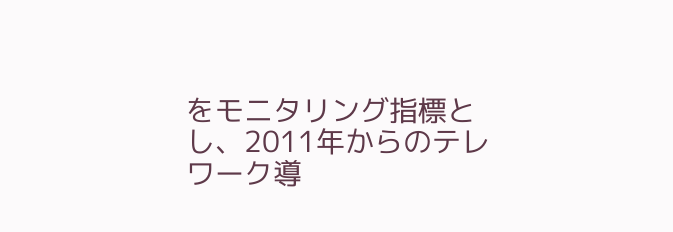をモニタリング指標とし、2011年からのテレワーク導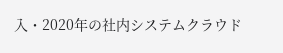入・2020年の社内システムクラウド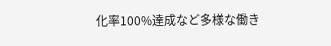化率100%達成など多様な働き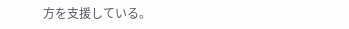方を支援している。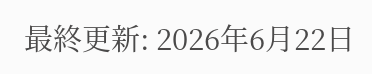最終更新: 2026年6月22日